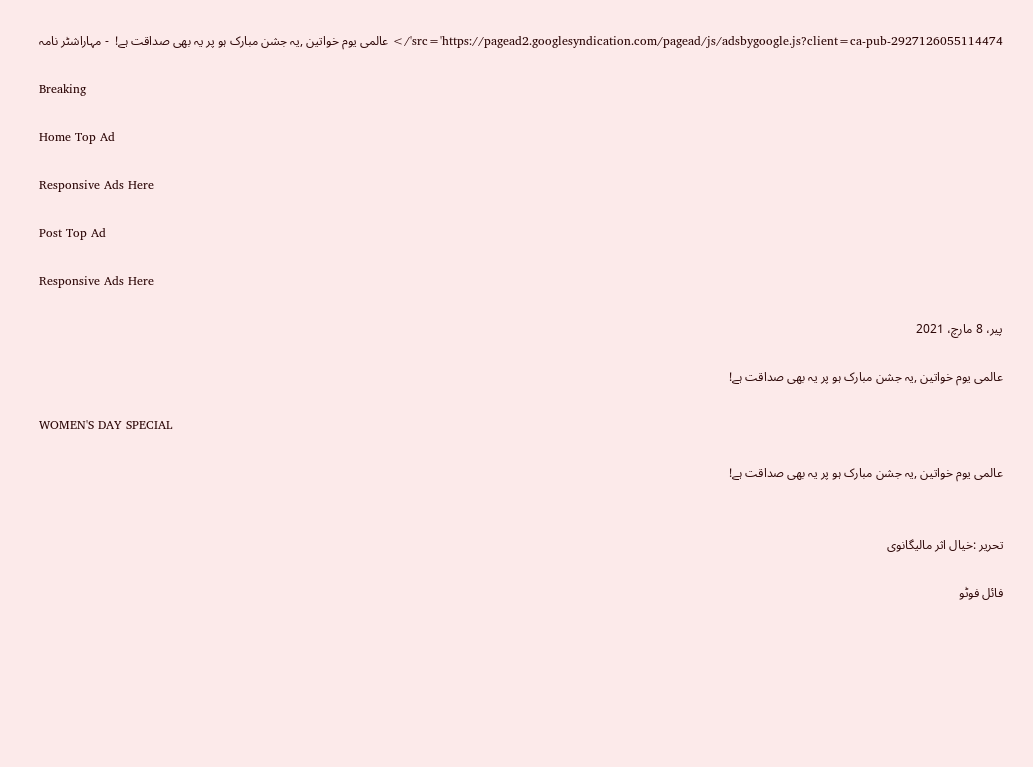src='https://pagead2.googlesyndication.com/pagead/js/adsbygoogle.js?client=ca-pub-2927126055114474'/> عالمی یوم خواتین ,یہ جشن مبارک ہو پر یہ بھی صداقت ہے!  - مہاراشٹر نامہ

Breaking

Home Top Ad

Responsive Ads Here

Post Top Ad

Responsive Ads Here

پیر، 8 مارچ، 2021

عالمی یوم خواتین ,یہ جشن مبارک ہو پر یہ بھی صداقت ہے!

WOMEN'S DAY SPECIAL

عالمی یوم خواتین ,یہ جشن مبارک ہو پر یہ بھی صداقت ہے!


تحریر :خیال اثر مالیگانوی

فائل فوٹو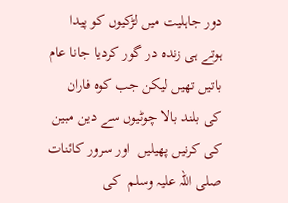دور جاہلیت میں لڑکیوں کو پیدا ہوتے ہی زندہ در گور کردیا جانا عام باتیں تھیں لیکن جب کوہ فاران کی بلند بالا چوٹیوں سے دین مبین کی کرنیں پھیلیں  اور سرور کائنات صلی اللہ علیہ وسلم  کی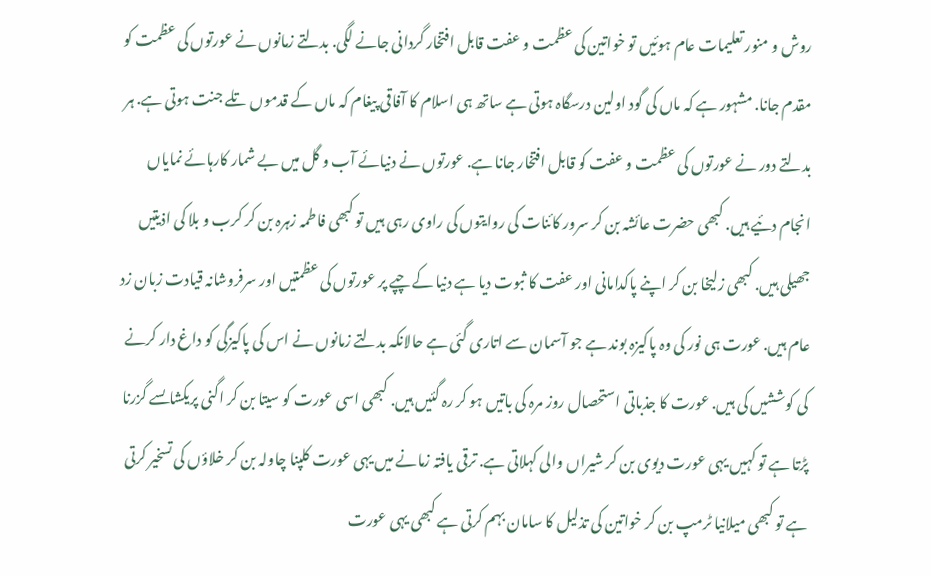روش و منور تعلیمات عام ہوئیں تو خواتین کی عظمت و عفت قابل افتخار گردانی جانے لگی. بدلتے زمانوں نے عورتوں کی عظمت کو مقدم جانا. مشہور ہے کہ ماں کی گود اولین درسگاہ ہوتی ہے ساتھ ہی اسلام کا آفاقی پیغام کہ ماں کے قدموں تلے جنت ہوتی ہے. ہر بدلتے دور نے عورتوں کی عظمت و عفت کو قابل افتخار جانا ہے. عورتوں نے دنیائے آب و گل میں بے شمار کارہائے نمایاں انجام دئیے ہیں. کبھی حضرت عائشہ بن کر سرور کائنات کی روایتوں کی راوی رہی ہیں تو کبھی فاطمہ زہرہ بن کر کرب و بلا کی اذیتیں جھیلی ہیں. کبھی زلیخا بن کر اپنے پاکدامانی اور عفت کا ثبوت دیا ہے دنیا کے چپے پر عورتوں کی عظمتیں اور سرفروشانہ قیادت زبان زد عام ہیں. عورت ہی نور کی وہ پاکیزہ بوند ہے جو آسمان سے اتاری گئی ہے حالانکہ بدلتے زمانوں نے اس کی پاکیزگی کو داغ دار کرنے کی کوششیں کی ہیں. عورت کا جذباتی استحصال روز مرہ کی باتیں ہو کر رہ گئیں ہیں. کبھی اسی عورت کو سیتا بن کر اگنی پریکشاںسے گزرنا پڑتا ہے تو کہیں یہی عورت دیوی بن کر شیراں والی کہلاتی ہے. ترقی یافتہ زمانے میں یہی عورت کلپنا چاولہ بن کر خلاؤں کی تسخیر کرتی ہے تو کبھی میلانیا ٹرمپ بن کر خواتین کی تذلیل کا سامان بہم کرتی ہے کبھی یہی عورت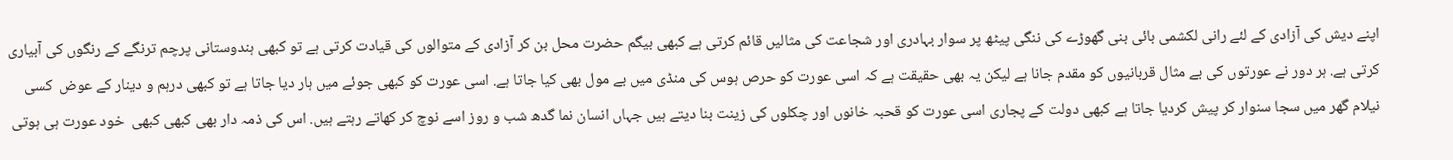اپنے دیش کی آزادی کے لئے رانی لکشمی بائی بنی گھوڑے کی ننگی پیٹھ پر سوار بہادری اور شجاعت کی مثالیں قائم کرتی ہے کبھی بیگم حضرت محل بن کر آزادی کے متوالوں کی قیادت کرتی ہے تو کبھی ہندوستانی پرچم ترنگے کے رنگوں کی آبیاری کرتی ہے. ہر دور نے عورتوں کی بے مثال قربانیوں کو مقدم جانا ہے لیکن یہ بھی حقیقت ہے کہ اسی عورت کو حرص ہوس کی منڈی میں بے مول بھی کیا جاتا ہے. اسی عورت کو کبھی جوئے میں ہار دیا جاتا ہے تو کبھی درہم و دینار کے عوض  کسی نیلام گھر میں سجا سنوار کر پیش کردیا جاتا ہے کبھی دولت کے پجاری اسی عورت کو قحبہ خانوں اور چکلوں کی زینت بنا دیتے ہیں جہاں انسان نما گدھ شب و روز اسے نوچ کر کھاتے رہتے ہیں. اس کی ذمہ دار بھی کبھی کبھی  خود عورت ہی ہوتی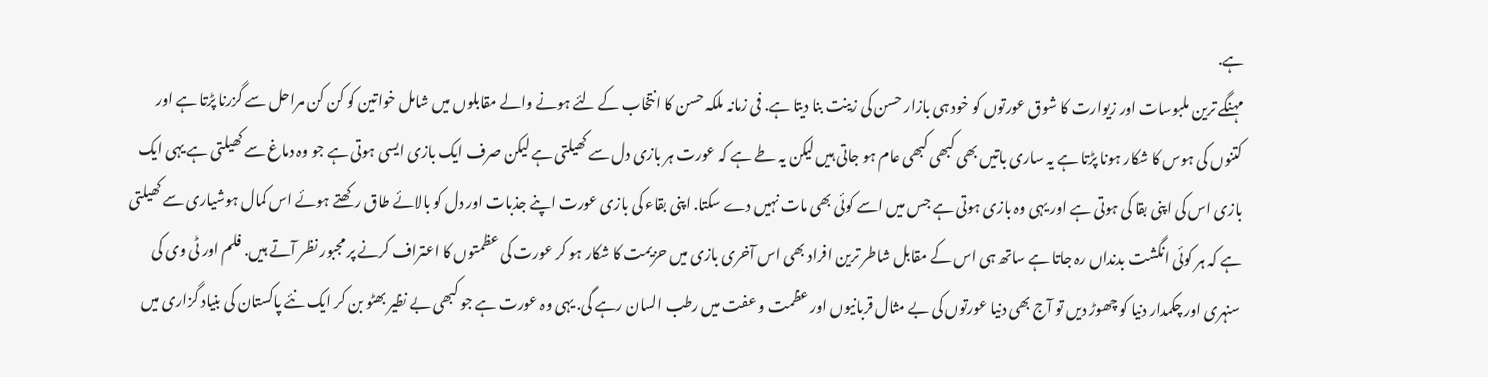ہے.
مہنگے ترین ملبوسات اور زیوارت کا شوق عورتوں کو خود ہی بازار حسن کی زینت بنا دیتا ہے. فی زمانہ ملکہ حسن کا انتخاب کے لئے ہونے والے مقابلوں میں شامل خواتین کو کن کن مراحل سے گزرنا پڑتا ہے اور کتنوں کی ہوس کا شکار ہونا پڑتا ہے یہ ساری باتیں بھی کبھی کبھی عام ہو جاتی ہیں لیکن یہ طے ہے کہ عورت ہر بازی دل سے کھیلتی ہے لیکن صرف ایک بازی ایسی ہوتی ہے جو وہ دماغ سے کھیلتی ہے یہی ایک بازی اس کی اپنی بقا کی ہوتی ہے اور یہی وہ بازی ہوتی ہے جس میں اسے کوئی بھی مات نہیں دے سکتا. اپنی بقاء کی بازی عورت اپنے جذبات اور دل کو بالائے طاق رکھتے ہوئے اس کمال ہوشیاری سے کھیلتی ہے کہ ہر کوئی انگشت بدنداں رہ جاتا ہے ساتھ ہی اس کے مقابل شاطر ترین افراد بھی اس آخری بازی میں حزیمت کا شکار ہو کر عورت کی عظمتوں کا اعتراف کرنے پر مجبور نظر آتے ہیں. فلم اور ٹی وی کی سنہری اور چکمدار دنیا کو چھوڑ دیں تو آج بھی دنیا عورتوں کی بے مثال قربانیوں اور عظمت و عفت میں رطب السان رہے گی. یہی وہ عورت ہے جو کبھی بے نظیر بھٹو بن کر ایک نئے پاکستان کی بنیاد گزاری میں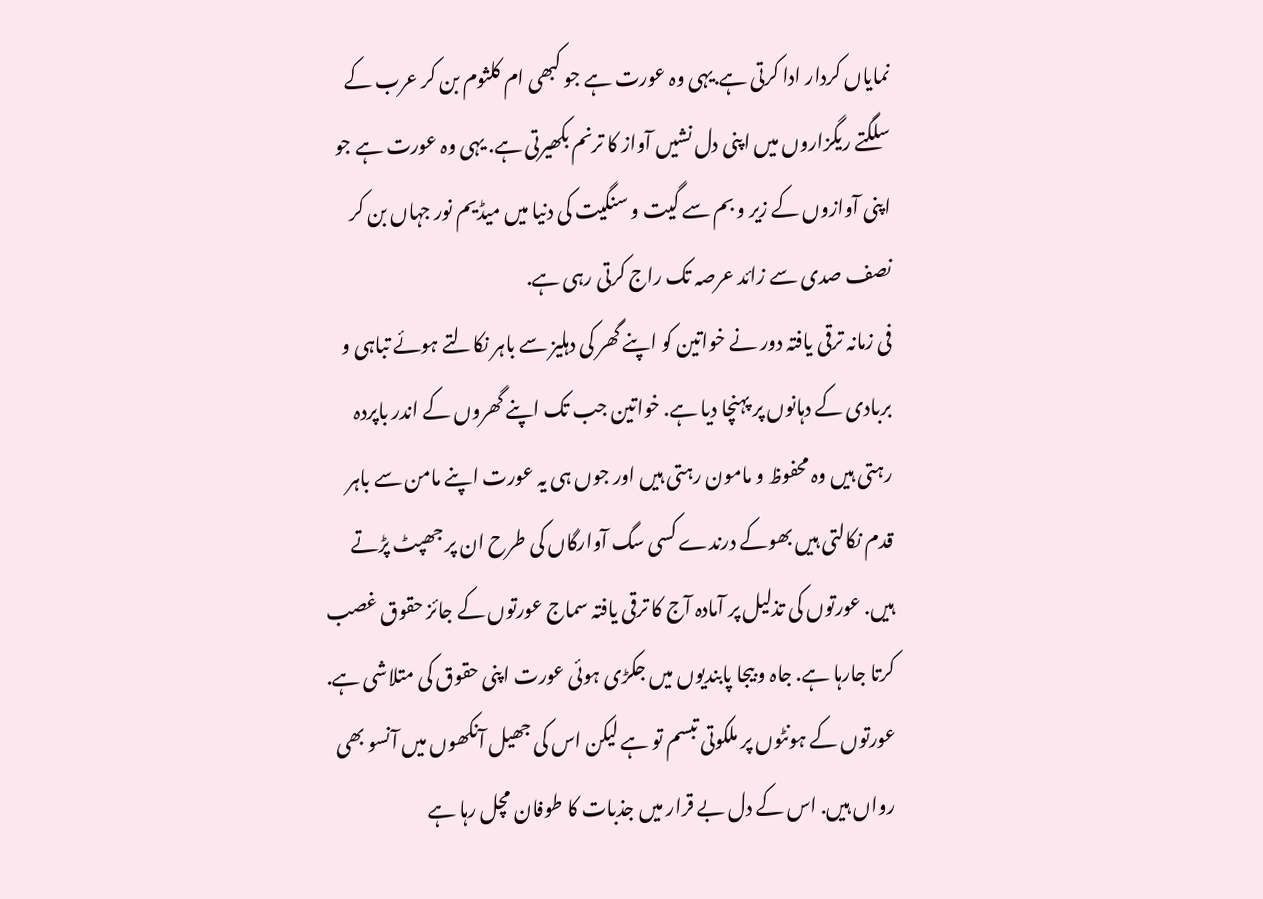نمایاں کردار ادا کرتی ہے.یہی وہ عورت ہے جو کبھی ام کلثوم بن کر عرب کے سلگتے ریگزاروں میں اپنی دل نشیں آواز کا ترنم بکھیرتی ہے. یہی وہ عورت ہے جو اپنی آوازوں کے زیر و بم سے گیت و سنگیت کی دنیا میں میڈیم نور جہاں بن کر نصف صدی سے زائد عرصہ تک راج کرتی رہی ہے.
فی زمانہ ترقی یافتہ دور نے خواتین کو اپنے گھر کی دہلیز سے باہر نکالتے ہوئے تباہی و بربادی کے دہانوں پر پہنچا دیا ہے. خواتین جب تک اپنے گھروں کے اندر باپردہ رہتی ہیں وہ محفوظ و مامون رہتی ہیں اور جوں ہی یہ عورت اپنے مامن سے باہر قدم نکالتی ہیں بھوکے درندے کسی سگ آوارگاں کی طرح ان پر جھپٹ پڑتے ہیں. عورتوں کی تذلیل پر آمادہ آج کا ترقی یافتہ سماج عورتوں کے جائز حقوق غصب کرتا جارہا ہے. جاہ و بیجا پابندیوں میں جکڑی ہوئی عورت اپنی حقوق کی متلاشی ہے. عورتوں کے ہونٹوں پر ملکوتی تبسم تو ہے لیکن اس کی جھیل آنکھوں میں آنسو بھی رواں ہیں. اس کے دل بے قرار میں جذبات کا طوفان مچل رہا ہے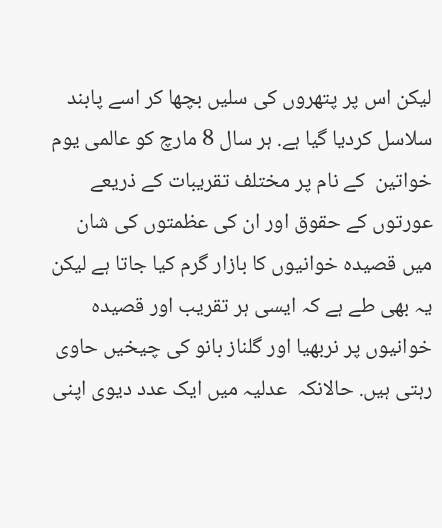لیکن اس پر پتھروں کی سلیں بچھا کر اسے پابند سلاسل کردیا گیا ہے. ہر سال 8 مارچ کو عالمی یوم  خواتین  کے نام پر مختلف تقریبات کے ذریعے عورتوں کے حقوق اور ان کی عظمتوں کی شان میں قصیدہ خوانیوں کا بازار گرم کیا جاتا ہے لیکن یہ بھی طے ہے کہ ایسی ہر تقریب اور قصیدہ خوانیوں پر نربھیا اور گلناز بانو کی چیخیں حاوی رہتی ہیں. حالانکہ  عدلیہ میں ایک عدد دیوی اپنی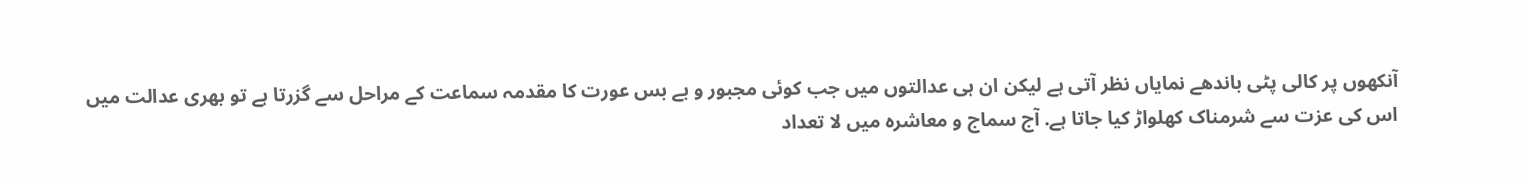آنکھوں پر کالی پٹی باندھے نمایاں نظر آتی ہے لیکن ان ہی عدالتوں میں جب کوئی مجبور و بے بس عورت کا مقدمہ سماعت کے مراحل سے گزرتا ہے تو بھری عدالت میں اس کی عزت سے شرمناک کھلواڑ کیا جاتا ہے. آج سماج و معاشرہ میں لا تعداد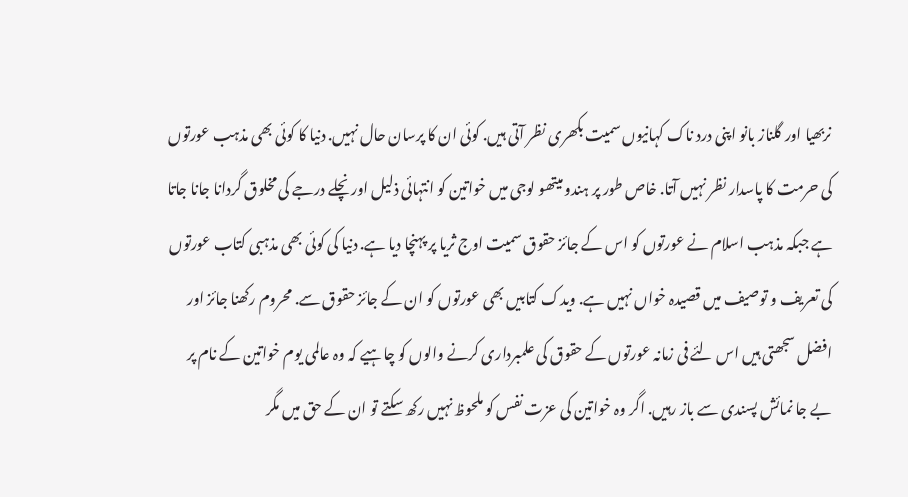نربھیا اور گلناز بانو اپنی درد ناک کہانیوں سمیت بکھری نظر آتی ہیں. کوئی ان کا پرسان حال نہیں. دنیا کا کوئی بھی مذہب عورتوں کی حرمت کا پاسدار نظر نہیں آتا. خاص طور پر ہندو میتھو لوجی میں خواتین کو انتہائی ذلیل اور نچلے درجے کی مخلوق گردانا جانا جاتا ہے جبکہ مذہب اسلام نے عورتوں کو اس کے جائز حقوق سمیت اوج ثریا پر پہنچا دیا ہے. دنیا کی کوئی بھی مذہبی کتاب عورتوں کی تعریف و توصیف میں قصیدہ خواں نہیں ہے. ویدک کتابیں بھی عورتوں کو ان کے جائز حقوق سے. محروم رکھنا جائز اور افضل سجھتی ہیں اس لئے فی زمانہ عورتوں کے حقوق کی علمبرداری کرنے والوں کو چاہیے کہ وہ عالمی یوم خواتین کے نام پر بے جا نمائش پسندی سے باز رہیں. اگر وہ خواتین کی عزت نفس کو ملحوظ نہیں رکھ سکتے تو ان کے حق میں مگر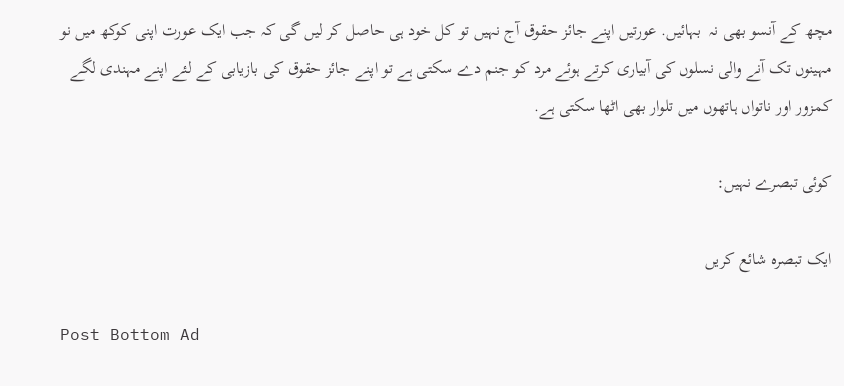مچھ کے آنسو بھی نہ  بہائیں. عورتیں اپنے جائز حقوق آج نہیں تو کل خود ہی حاصل کر لیں گی کہ جب ایک عورت اپنی کوکھ میں نو مہینوں تک آنے والی نسلوں کی آبیاری کرتے ہوئے مرد کو جنم دے سکتی ہے تو اپنے جائز حقوق کی بازیابی کے لئے اپنے مہندی لگے کمزور اور ناتواں ہاتھوں میں تلوار بھی اٹھا سکتی ہے.

کوئی تبصرے نہیں:

ایک تبصرہ شائع کریں

Post Bottom Ad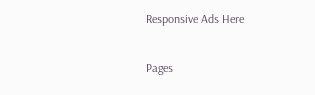Responsive Ads Here

Pages